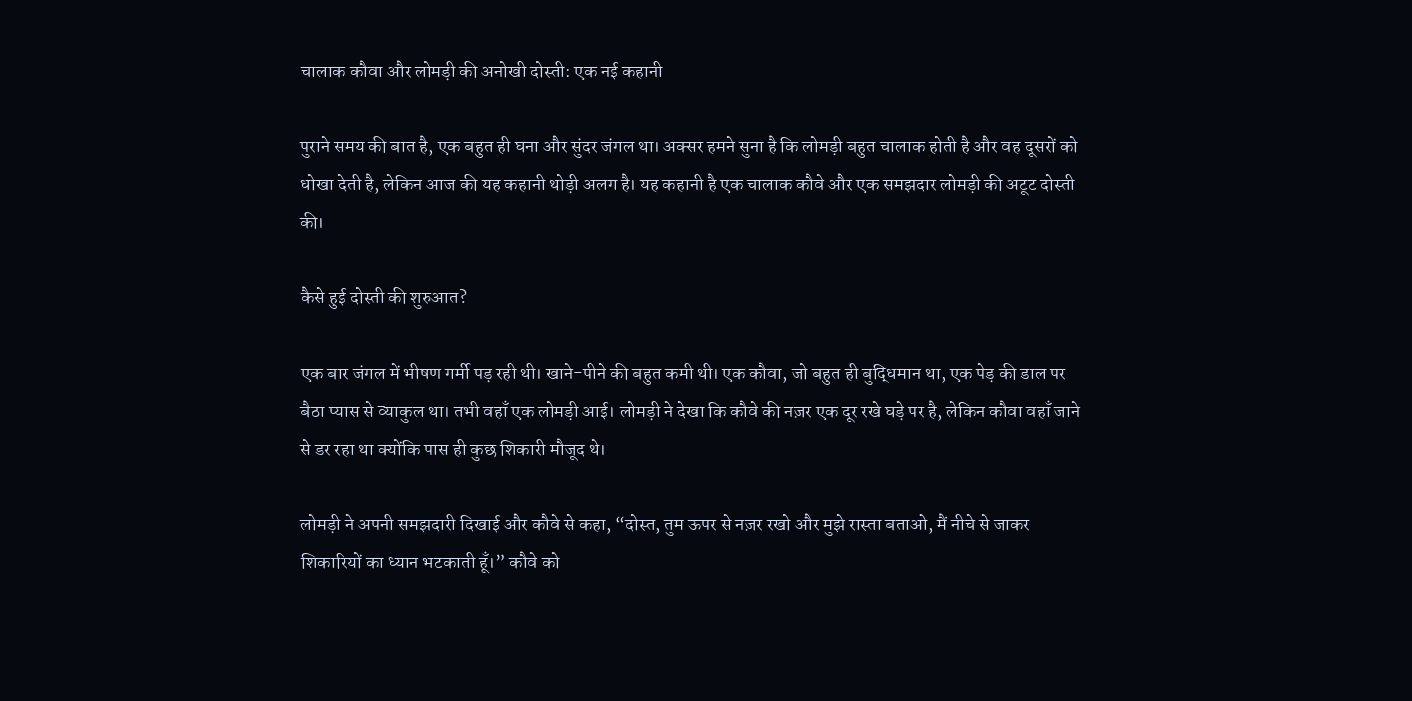चालाक कौवा और लोमड़ी की अनोखी दोस्ती: एक नई कहानी

पुराने समय की बात है, एक बहुत ही घना और सुंदर जंगल था। अक्सर हमने सुना है कि लोमड़ी बहुत चालाक होती है और वह दूसरों को धोखा देती है, लेकिन आज की यह कहानी थोड़ी अलग है। यह कहानी है एक चालाक कौवे और एक समझदार लोमड़ी की अटूट दोस्ती की।

कैसे हुई दोस्ती की शुरुआत?

एक बार जंगल में भीषण गर्मी पड़ रही थी। खाने-पीने की बहुत कमी थी। एक कौवा, जो बहुत ही बुद्धिमान था, एक पेड़ की डाल पर बैठा प्यास से व्याकुल था। तभी वहाँ एक लोमड़ी आई। लोमड़ी ने देखा कि कौवे की नज़र एक दूर रखे घड़े पर है, लेकिन कौवा वहाँ जाने से डर रहा था क्योंकि पास ही कुछ शिकारी मौजूद थे।

लोमड़ी ने अपनी समझदारी दिखाई और कौवे से कहा, “दोस्त, तुम ऊपर से नज़र रखो और मुझे रास्ता बताओ, मैं नीचे से जाकर शिकारियों का ध्यान भटकाती हूँ।” कौवे को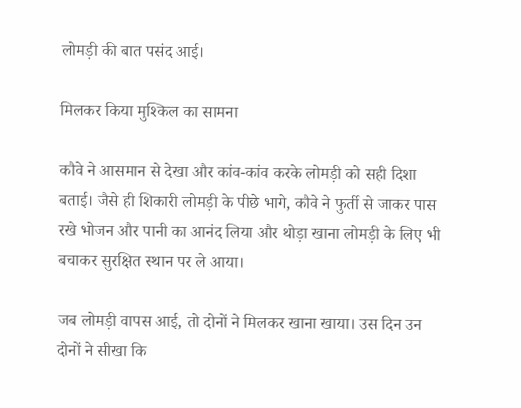लोमड़ी की बात पसंद आई।

मिलकर किया मुश्किल का सामना

कौवे ने आसमान से देखा और कांव-कांव करके लोमड़ी को सही दिशा बताई। जैसे ही शिकारी लोमड़ी के पीछे भागे, कौवे ने फुर्ती से जाकर पास रखे भोजन और पानी का आनंद लिया और थोड़ा खाना लोमड़ी के लिए भी बचाकर सुरक्षित स्थान पर ले आया।

जब लोमड़ी वापस आई, तो दोनों ने मिलकर खाना खाया। उस दिन उन दोनों ने सीखा कि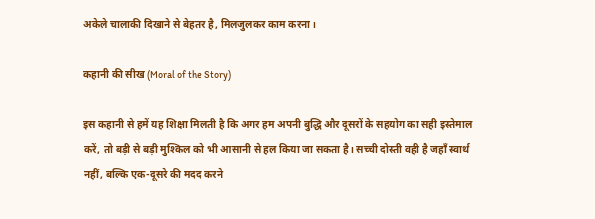अकेले चालाकी दिखाने से बेहतर है, मिलजुलकर काम करना।

कहानी की सीख (Moral of the Story)

इस कहानी से हमें यह शिक्षा मिलती है कि अगर हम अपनी बुद्धि और दूसरों के सहयोग का सही इस्तेमाल करें, तो बड़ी से बड़ी मुश्किल को भी आसानी से हल किया जा सकता है। सच्ची दोस्ती वही है जहाँ स्वार्थ नहीं, बल्कि एक-दूसरे की मदद करने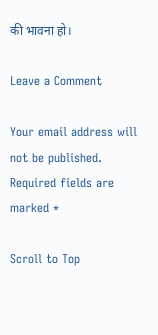की भावना हो।

Leave a Comment

Your email address will not be published. Required fields are marked *

Scroll to Top